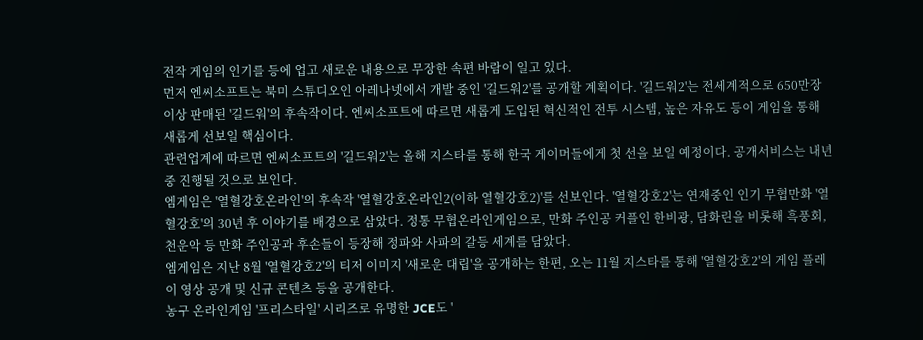전작 게임의 인기를 등에 업고 새로운 내용으로 무장한 속편 바람이 일고 있다.
먼저 엔씨소프트는 북미 스튜디오인 아레나넷에서 개발 중인 '길드워2'를 공개할 계획이다. '길드워2'는 전세계적으로 650만장 이상 판매된 '길드워'의 후속작이다. 엔씨소프트에 따르면 새롭게 도입된 혁신적인 전투 시스템, 높은 자유도 등이 게임을 통해 새롭게 선보일 핵심이다.
관련업계에 따르면 엔씨소프트의 '길드워2'는 올해 지스타를 통해 한국 게이머들에게 첫 선을 보일 예정이다. 공개서비스는 내년 중 진행될 것으로 보인다.
엠게임은 '열혈강호온라인'의 후속작 '열혈강호온라인2(이하 열혈강호2)'를 선보인다. '열혈강호2'는 연재중인 인기 무협만화 '열혈강호'의 30년 후 이야기를 배경으로 삼았다. 정통 무협온라인게임으로, 만화 주인공 커플인 한비광, 담화린을 비롯해 흑풍회, 천운악 등 만화 주인공과 후손들이 등장해 정파와 사파의 갈등 세계를 담았다.
엠게임은 지난 8월 '열혈강호2'의 티저 이미지 '새로운 대립'을 공개하는 한편, 오는 11월 지스타를 통해 '열혈강호2'의 게임 플레이 영상 공개 및 신규 콘텐츠 등을 공개한다.
농구 온라인게임 '프리스타일' 시리즈로 유명한 JCE도 '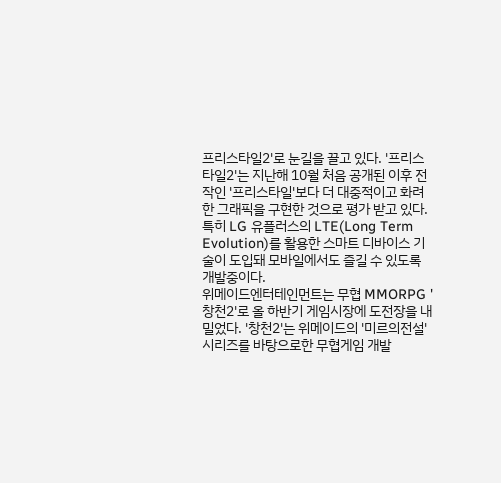프리스타일2'로 눈길을 끌고 있다. '프리스타일2'는 지난해 10월 처음 공개된 이후 전작인 '프리스타일'보다 더 대중적이고 화려한 그래픽을 구현한 것으로 평가 받고 있다. 특히 LG 유플러스의 LTE(Long Term Evolution)를 활용한 스마트 디바이스 기술이 도입돼 모바일에서도 즐길 수 있도록 개발중이다.
위메이드엔터테인먼트는 무협 MMORPG '창천2'로 올 하반기 게임시장에 도전장을 내밀었다. '창천2'는 위메이드의 '미르의전설' 시리즈를 바탕으로한 무협게임 개발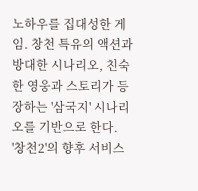노하우를 집대성한 게임. 창천 특유의 액션과 방대한 시나리오, 친숙한 영웅과 스토리가 등장하는 '삼국지' 시나리오를 기반으로 한다.
'창천2'의 향후 서비스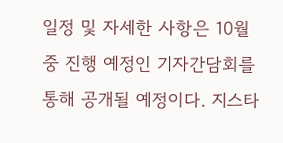일정 및 자세한 사항은 10월 중 진행 예정인 기자간담회를 통해 공개될 예정이다. 지스타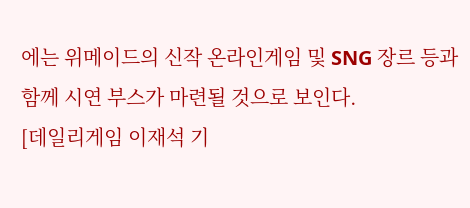에는 위메이드의 신작 온라인게임 및 SNG 장르 등과 함께 시연 부스가 마련될 것으로 보인다.
[데일리게임 이재석 기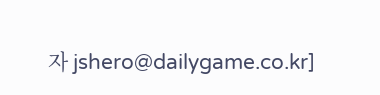자 jshero@dailygame.co.kr]